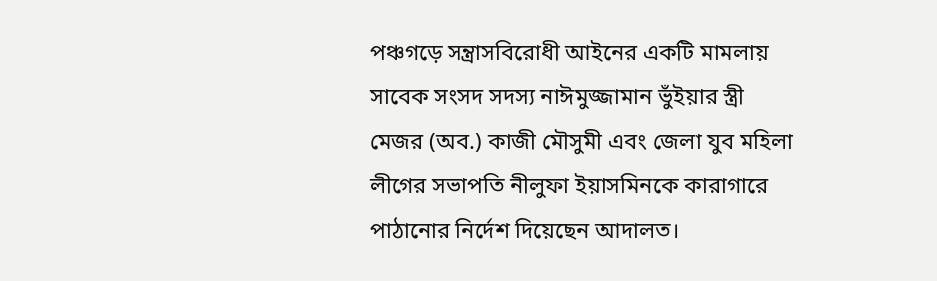পঞ্চগড়ে সন্ত্রাসবিরোধী আইনের একটি মামলায় সাবেক সংসদ সদস্য নাঈমুজ্জামান ভুঁইয়ার স্ত্রী মেজর (অব.) কাজী মৌসুমী এবং জেলা যুব মহিলা লীগের সভাপতি নীলুফা ইয়াসমিনকে কারাগারে পাঠানোর নির্দেশ দিয়েছেন আদালত।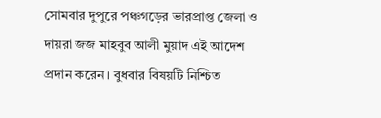সোমবার দুপুরে পঞ্চগড়ের ভারপ্রাপ্ত জেলা ও দায়রা জজ মাহবুব আলী মুয়াদ এই আদেশ প্রদান করেন। বুধবার বিষয়টি নিশ্চিত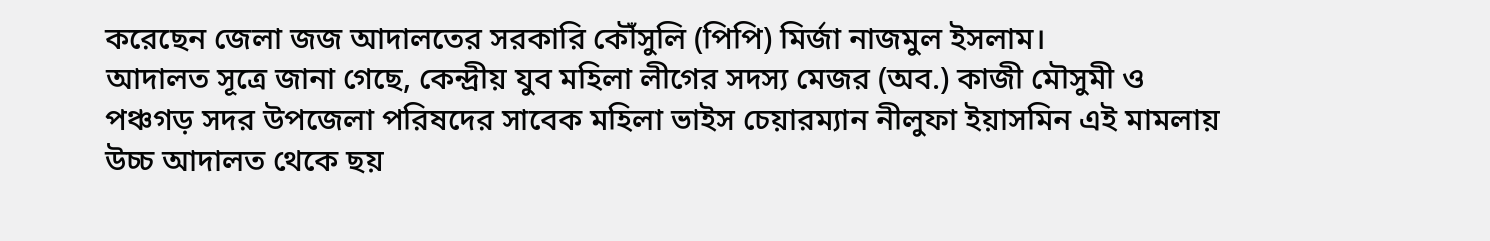করেছেন জেলা জজ আদালতের সরকারি কৌঁসুলি (পিপি) মির্জা নাজমুল ইসলাম।
আদালত সূত্রে জানা গেছে, কেন্দ্রীয় যুব মহিলা লীগের সদস্য মেজর (অব.) কাজী মৌসুমী ও পঞ্চগড় সদর উপজেলা পরিষদের সাবেক মহিলা ভাইস চেয়ারম্যান নীলুফা ইয়াসমিন এই মামলায় উচ্চ আদালত থেকে ছয়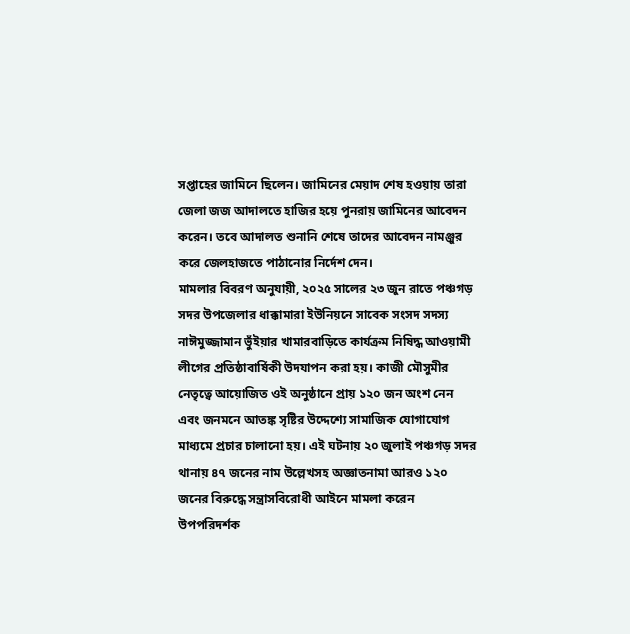সপ্তাহের জামিনে ছিলেন। জামিনের মেয়াদ শেষ হওয়ায় তারা জেলা জজ আদালতে হাজির হয়ে পুনরায় জামিনের আবেদন করেন। তবে আদালত শুনানি শেষে তাদের আবেদন নামঞ্জুর করে জেলহাজতে পাঠানোর নির্দেশ দেন।
মামলার বিবরণ অনুযায়ী, ২০২৫ সালের ২৩ জুন রাতে পঞ্চগড় সদর উপজেলার ধাক্কামারা ইউনিয়নে সাবেক সংসদ সদস্য নাঈমুজ্জামান ভুঁইয়ার খামারবাড়িতে কার্যক্রম নিষিদ্ধ আওয়ামী লীগের প্রতিষ্ঠাবার্ষিকী উদযাপন করা হয়। কাজী মৌসুমীর নেতৃত্বে আয়োজিত ওই অনুষ্ঠানে প্রায় ১২০ জন অংশ নেন এবং জনমনে আতঙ্ক সৃষ্টির উদ্দেশ্যে সামাজিক যোগাযোগ মাধ্যমে প্রচার চালানো হয়। এই ঘটনায় ২০ জুলাই পঞ্চগড় সদর থানায় ৪৭ জনের নাম উল্লেখসহ অজ্ঞাতনামা আরও ১২০ জনের বিরুদ্ধে সন্ত্রাসবিরোধী আইনে মামলা করেন উপপরিদর্শক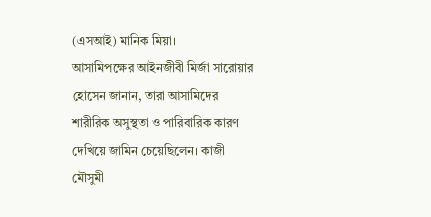(এসআই) মানিক মিয়া।
আসামিপক্ষের আইনজীবী মির্জা সারোয়ার হোসেন জানান, তারা আসামিদের শারীরিক অসুস্থতা ও পারিবারিক কারণ দেখিয়ে জামিন চেয়েছিলেন। কাজী মৌসুমী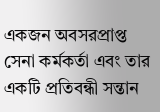একজন অবসরপ্রাপ্ত সেনা কর্মকর্তা এবং তার একটি প্রতিবন্ধী সন্তান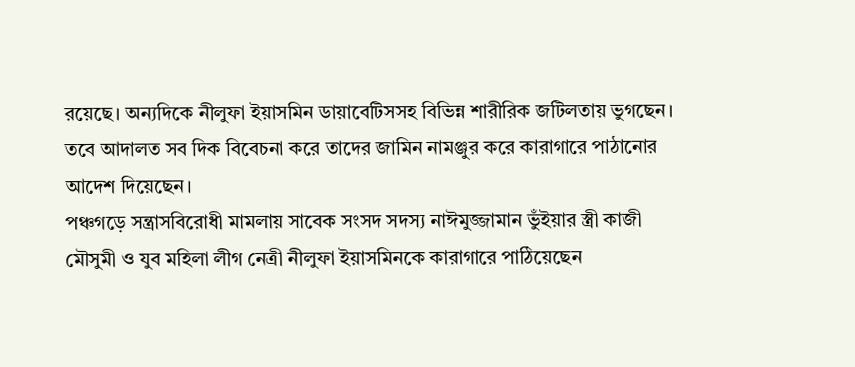রয়েছে। অন্যদিকে নীলুফা ইয়াসমিন ডায়াবেটিসসহ বিভিন্ন শারীরিক জটিলতায় ভুগছেন। তবে আদালত সব দিক বিবেচনা করে তাদের জামিন নামঞ্জুর করে কারাগারে পাঠানোর আদেশ দিয়েছেন।
পঞ্চগড়ে সন্ত্রাসবিরোধী মামলায় সাবেক সংসদ সদস্য নাঈমুজ্জামান ভুঁইয়ার স্ত্রী কাজী মৌসুমী ও যুব মহিলা লীগ নেত্রী নীলুফা ইয়াসমিনকে কারাগারে পাঠিয়েছেন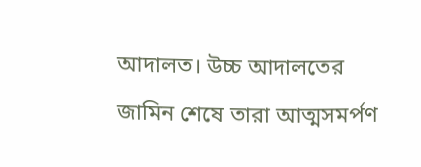আদালত। উচ্চ আদালতের জামিন শেষে তারা আত্মসমর্পণ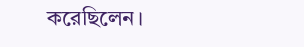করেছিলেন।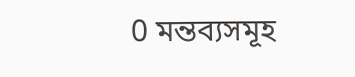0 মন্তব্যসমূহ